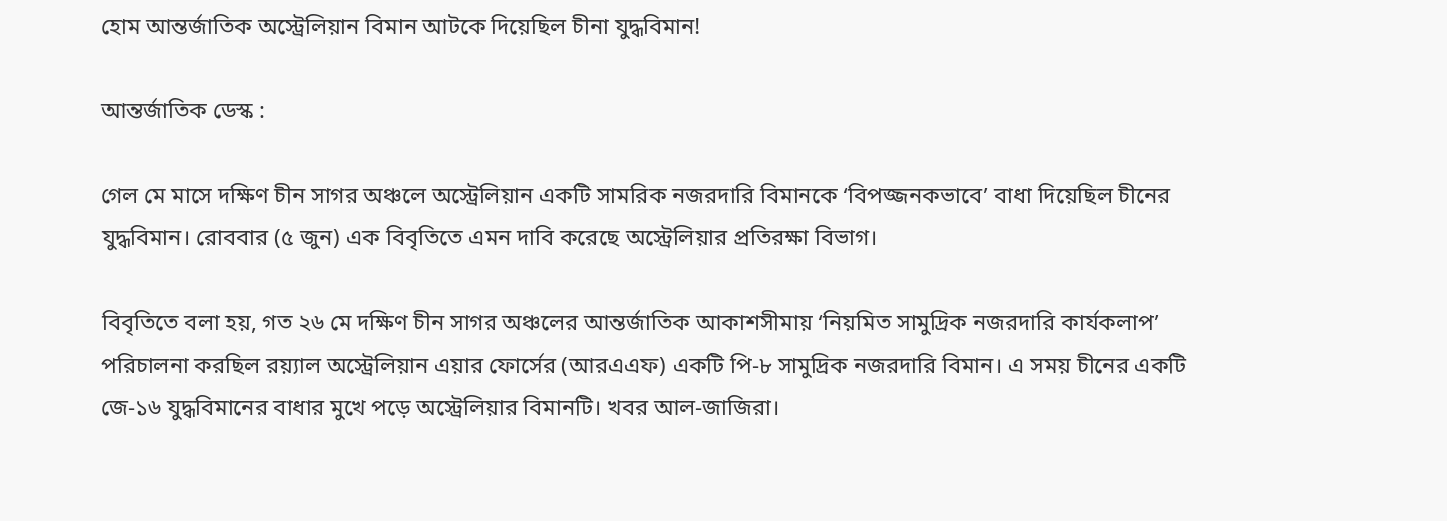হোম আন্তর্জাতিক অস্ট্রেলিয়ান বিমান আটকে দিয়েছিল চীনা যুদ্ধবিমান!

আন্তর্জাতিক ডেস্ক :

গেল মে মাসে দক্ষিণ চীন সাগর অঞ্চলে অস্ট্রেলিয়ান একটি সামরিক নজরদারি বিমানকে ‘বিপজ্জনকভাবে’ বাধা দিয়েছিল চীনের যুদ্ধবিমান। রোববার (৫ জুন) এক বিবৃতিতে এমন দাবি করেছে অস্ট্রেলিয়ার প্রতিরক্ষা বিভাগ।

বিবৃতিতে বলা হয়, গত ২৬ মে দক্ষিণ চীন সাগর অঞ্চলের আন্তর্জাতিক আকাশসীমায় ‘নিয়মিত সামুদ্রিক নজরদারি কার্যকলাপ’ পরিচালনা করছিল রয়্যাল অস্ট্রেলিয়ান এয়ার ফোর্সের (আরএএফ) একটি পি-৮ সামুদ্রিক নজরদারি বিমান। এ সময় চীনের একটি জে-১৬ যুদ্ধবিমানের বাধার মুখে পড়ে অস্ট্রেলিয়ার বিমানটি। খবর আল-জাজিরা।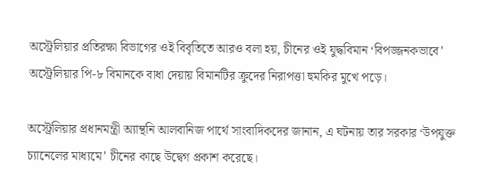অস্ট্রেলিয়ার প্রতিরক্ষা বিভাগের ওই বিবৃতিতে আরও বলা হয়, চীনের ওই যুদ্ধবিমান ‘বিপজ্জনকভাবে’ অস্ট্রেলিয়ার পি-৮ বিমানকে বাধা দেয়ায় বিমানটির ক্রুদের নিরাপত্তা হুমকির মুখে পড়ে।

অস্ট্রেলিয়ার প্রধানমন্ত্রী অ্যান্থনি আলবানিজ পার্থে সাংবাদিকদের জানান, এ ঘটনায় তার সরকার ‘উপযুক্ত চ্যানেলের মাধ্যমে’ চীনের কাছে উদ্বেগ প্রকাশ করেছে।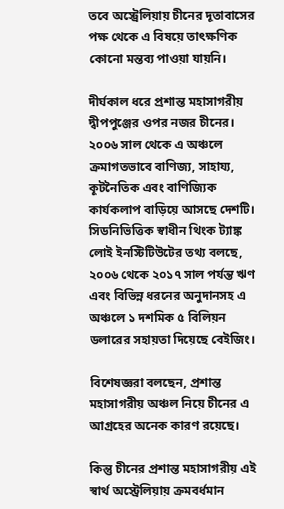তবে অস্ট্রেলিয়ায় চীনের দূতাবাসের পক্ষ থেকে এ বিষয়ে তাৎক্ষণিক কোনো মন্তব্য পাওয়া যায়নি।

দীর্ঘকাল ধরে প্রশান্ত মহাসাগরীয় দ্বীপপুঞ্জের ওপর নজর চীনের। ২০০৬ সাল থেকে এ অঞ্চলে ক্রমাগতভাবে বাণিজ্য, সাহায্য, কূটনৈতিক এবং বাণিজ্যিক কার্যকলাপ বাড়িয়ে আসছে দেশটি। সিডনিভিত্তিক স্বাধীন থিংক ট্যাঙ্ক লোই ইনস্টিটিউটের তথ্য বলছে, ২০০৬ থেকে ২০১৭ সাল পর্যন্ত ঋণ এবং বিভিন্ন ধরনের অনুদানসহ এ অঞ্চলে ১ দশমিক ৫ বিলিয়ন ডলারের সহায়তা দিয়েছে বেইজিং।

বিশেষজ্ঞরা বলছেন, প্রশান্ত মহাসাগরীয় অঞ্চল নিয়ে চীনের এ আগ্রহের অনেক কারণ রয়েছে।

কিন্তু চীনের প্রশান্ত মহাসাগরীয় এই স্বার্থ অস্ট্রেলিয়ায় ক্রমবর্ধমান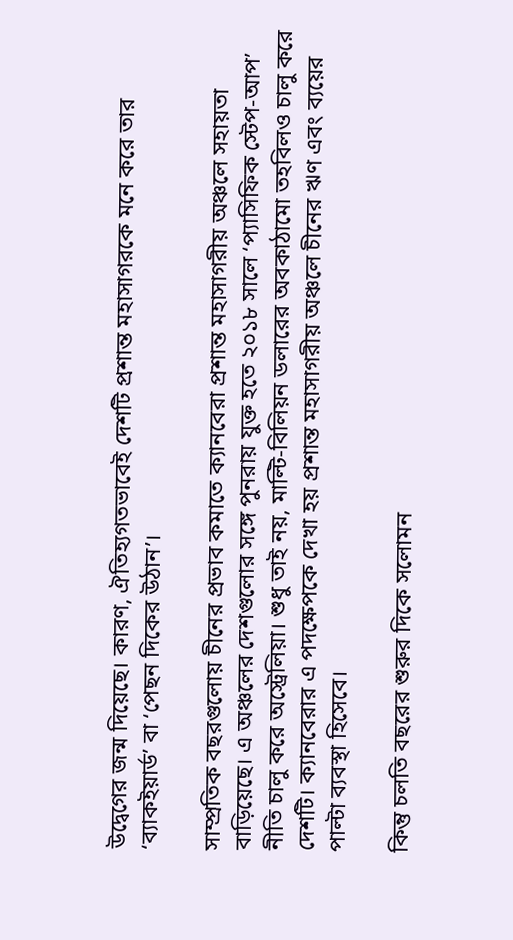উদ্বেগের জন্ম দিয়েছে। কারণ, ঐতিহ্যগতভাবেই দেশটি প্রশান্ত মহাসাগরকে মনে করে তার ‘ব্যাকইয়ার্ড’ বা ‘পেছন দিকের উঠান’।

সাম্প্রতিক বছরগুলোয় চীনের প্রভাব কমাতে ক্যানবেরা প্রশান্ত মহাসাগরীয় অঞ্চলে সহায়তা বাড়িয়েছে। এ অঞ্চলের দেশগুলোর সঙ্গে পুনরায় যুক্ত হতে ২০১৮ সালে ‘প্যাসিফিক স্টেপ-আপ’ নীতি চালু করে অস্ট্রেলিয়া। শুধু তাই নয়, মাল্টি-বিলিয়ন ডলারের অবকাঠামো তহবিলও চালু করে দেশটি। ক্যানবেরার এ পদক্ষেপকে দেখা হয় প্রশান্ত মহাসাগরীয় অঞ্চলে চীনের ঋণ এবং ব্যয়ের পাল্টা ব্যবস্থা হিসেবে।

কিন্তু চলতি বছরের শুরুর দিকে সলোমন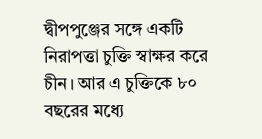দ্বীপপুঞ্জের সঙ্গে একটি নিরাপত্তা চুক্তি স্বাক্ষর করে চীন। আর এ চুক্তিকে ৮০ বছরের মধ্যে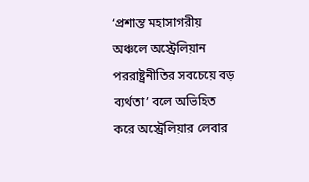‘প্রশান্ত মহাসাগরীয় অঞ্চলে অস্ট্রেলিয়ান পররাষ্ট্রনীতির সবচেয়ে বড় ব্যর্থতা’ বলে অভিহিত করে অস্ট্রেলিয়ার লেবার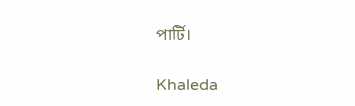পার্টি।

Khaleda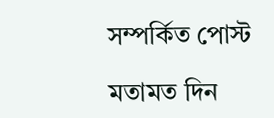সম্পর্কিত পোস্ট

মতামত দিন